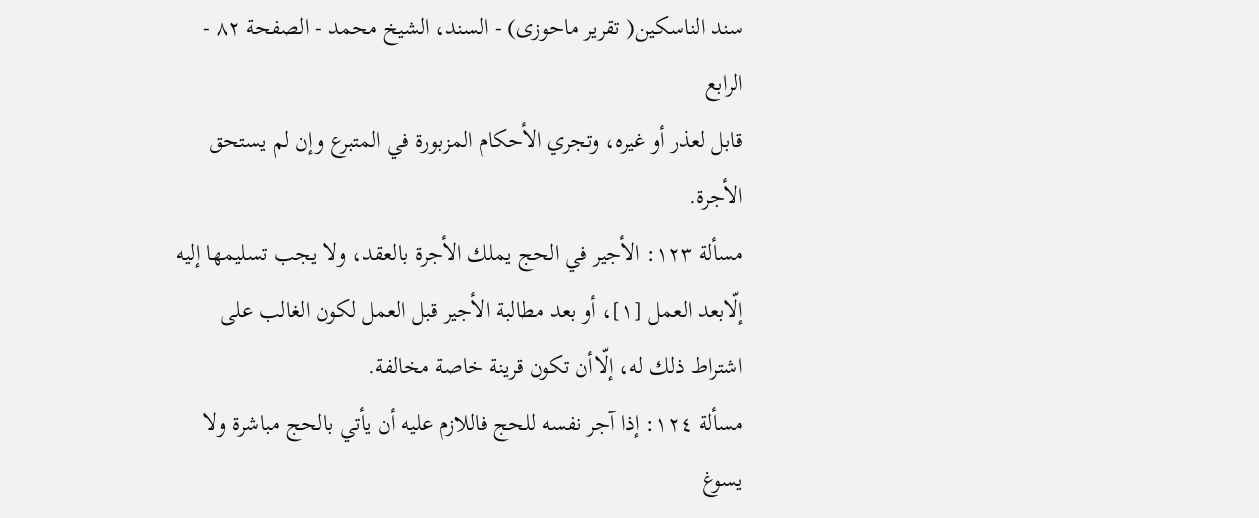سند الناسكين( تقرير ماحوزى) - السند، الشيخ محمد - الصفحة ٨٢ - الرابع
قابل لعذر أو غيره، وتجري الأحكام المزبورة في المتبرع وإن لم يستحق الأجرة.
مسألة ١٢٣: الأجير في الحج يملك الأجرة بالعقد، ولا يجب تسليمها إليه إلّابعد العمل [١]، أو بعد مطالبة الأجير قبل العمل لكون الغالب على اشتراط ذلك له، إلّاأن تكون قرينة خاصة مخالفة.
مسألة ١٢٤: إذا آجر نفسه للحج فاللازم عليه أن يأتي بالحج مباشرة ولا يسوغ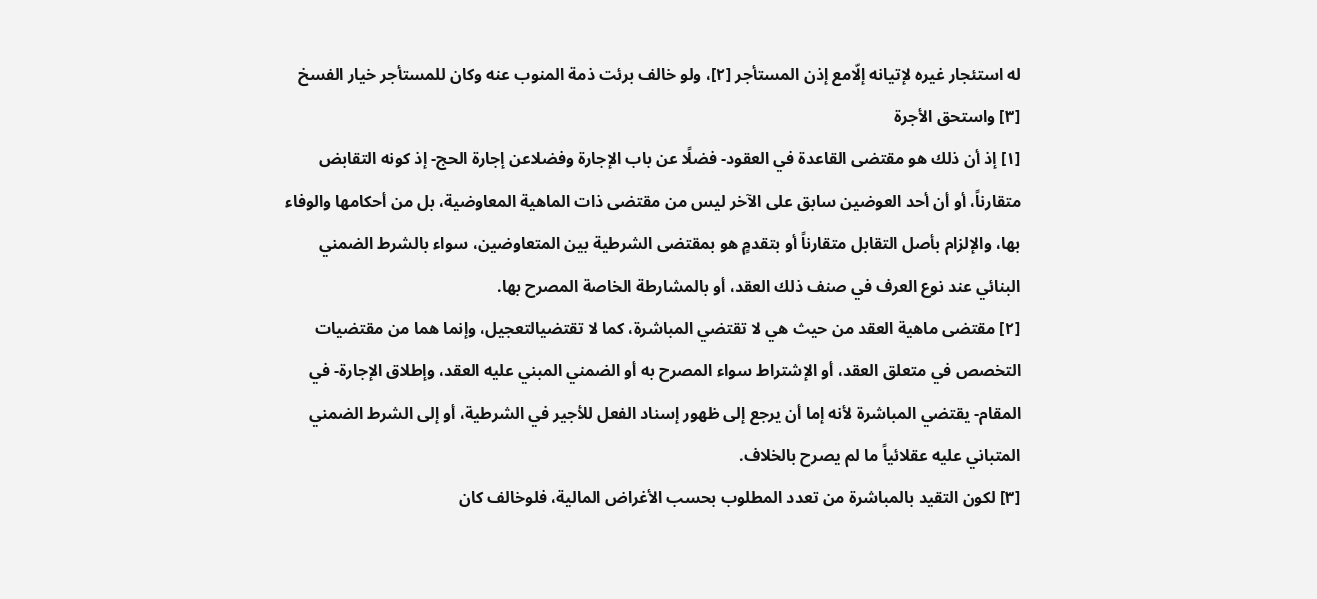له استئجار غيره لإتيانه إلّامع إذن المستأجر [٢]، ولو خالف برئت ذمة المنوب عنه وكان للمستأجر خيار الفسخ [٣] واستحق الأجرة
[١] إذ أن ذلك هو مقتضى القاعدة في العقود- فضلًا عن باب الإجارة وفضلاعن إجارة الحج- إذ كونه التقابض متقارناً، أو أن أحد العوضين سابق على الآخر ليس من مقتضى ذات الماهية المعاوضية، بل من أحكامها والوفاء بها، والإلزام بأصل التقابل متقارناً أو بتقدمٍ هو بمقتضى الشرطية بين المتعاوضين، سواء بالشرط الضمني البنائي عند نوع العرف في صنف ذلك العقد، أو بالمشارطة الخاصة المصرح بها.
[٢] مقتضى ماهية العقد من حيث هي لا تقتضي المباشرة، كما لا تقتضيالتعجيل، وإنما هما من مقتضيات التخصص في متعلق العقد، أو الإشتراط سواء المصرح به أو الضمني المبني عليه العقد، وإطلاق الإجارة- في المقام- يقتضي المباشرة لأنه إما أن يرجع إلى ظهور إسناد الفعل للأجير في الشرطية، أو إلى الشرط الضمني المتباني عليه عقلائياً ما لم يصرح بالخلاف.
[٣] لكون التقيد بالمباشرة من تعدد المطلوب بحسب الأغراض المالية، فلوخالف كان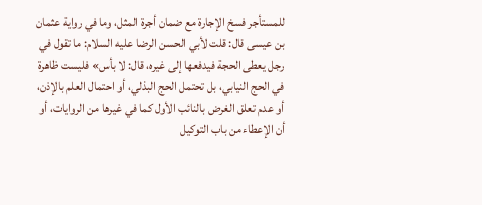للمستأجر فسخ الإجارة مع ضمان أجرة المثل، وما في رواية عثمان بن عيسى قال: قلت لأبي الحسن الرضا عليه السلام: ما تقول في رجل يعطى الحجة فيدفعها إلى غيره، قال: لا بأس» فليست ظاهرة في الحج النيابي، بل تحتمل الحج البذلي، أو احتمال العلم بالإذن، أو عدم تعلق الغرض بالنائب الأول كما في غيرها من الروايات، أو أن الإعطاء من باب التوكيل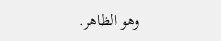وهو الظاهر.